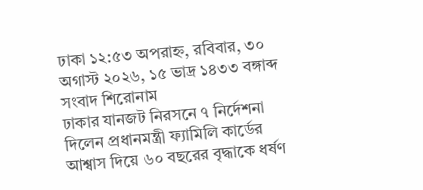ঢাকা ১২:৫৩ অপরাহ্ন, রবিবার, ৩০ অগাস্ট ২০২৬, ১৫ ভাদ্র ১৪৩৩ বঙ্গাব্দ
সংবাদ শিরোনাম
ঢাকার যানজট নিরসনে ৭ নির্দেশনা দিলেন প্রধানমন্ত্রী ফ্যামিলি কার্ডের আশ্বাস দিয়ে ৬০ বছরের বৃদ্ধাকে ধর্ষণ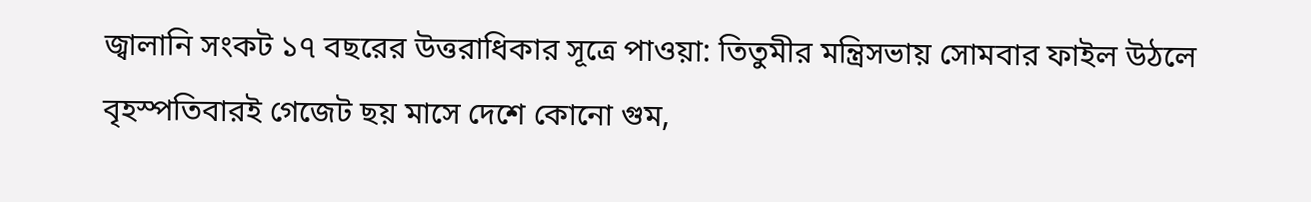জ্বালানি সংকট ১৭ বছরের উত্তরাধিকার সূত্রে পাওয়া: তিতুমীর মন্ত্রিসভায় সোমবার ফাইল উঠলে বৃহস্পতিবারই গেজেট ছয় মাসে দেশে কোনো গুম,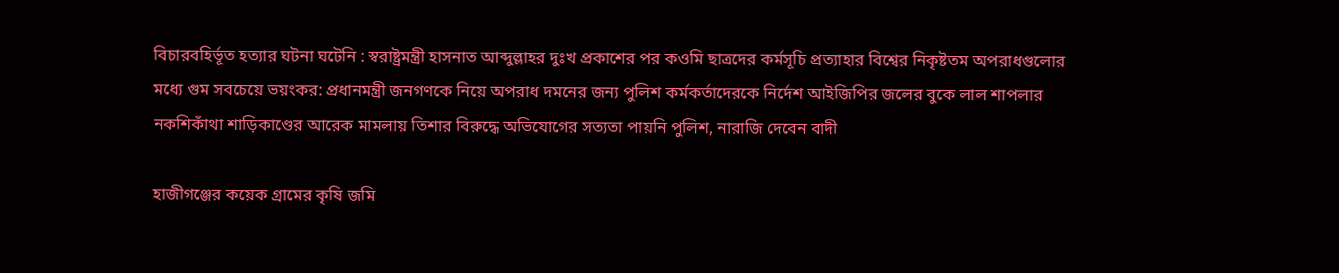বিচারবহির্ভূত হত্যার ঘটনা ঘটেনি : স্বরাষ্ট্রমন্ত্রী হাসনাত আব্দুল্লাহর দুঃখ প্রকাশের পর কওমি ছাত্রদের কর্মসূচি প্রত্যাহার বিশ্বের নিকৃষ্টতম অপরাধগুলোর মধ্যে গুম সবচেয়ে ভয়ংকর: প্রধানমন্ত্রী জনগণকে নিয়ে অপরাধ দমনের জন্য পুলিশ কর্মকর্তাদেরকে নির্দেশ আইজিপির জলের বুকে লাল শাপলার নকশিকাঁথা শাড়িকাণ্ডের আরেক মামলায় তিশার বিরুদ্ধে অভিযোগের সত্যতা পায়নি পুলিশ, নারাজি দেবেন বাদী

হাজীগঞ্জের কয়েক গ্রামের কৃষি জমি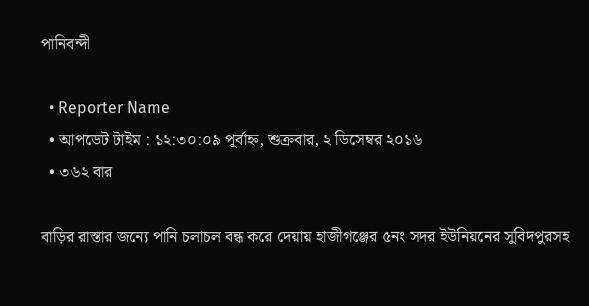পানিবন্দী

  • Reporter Name
  • আপডেট টাইম : ১২:৩০:০৯ পূর্বাহ্ন, শুক্রবার, ২ ডিসেম্বর ২০১৬
  • ৩৬২ বার

বাড়ির রাস্তার জন্যে পানি চলাচল বন্ধ করে দেয়ায় হাজীগঞ্জের ৫নং সদর ইউনিয়নের সুবিদপুরসহ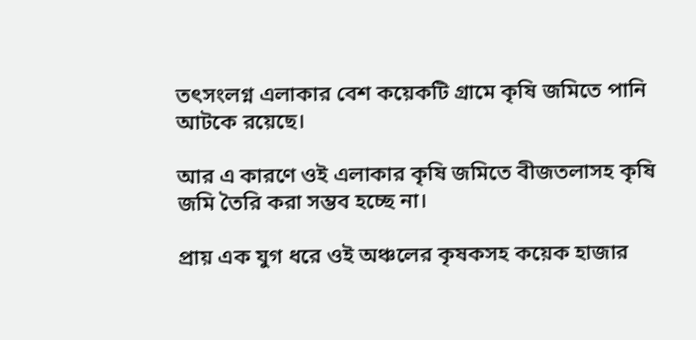তৎসংলগ্ন এলাকার বেশ কয়েকটি গ্রামে কৃষি জমিতে পানি আটকে রয়েছে।

আর এ কারণে ওই এলাকার কৃষি জমিতে বীজতলাসহ কৃষি জমি তৈরি করা সম্ভব হচ্ছে না।

প্রায় এক যুগ ধরে ওই অঞ্চলের কৃষকসহ কয়েক হাজার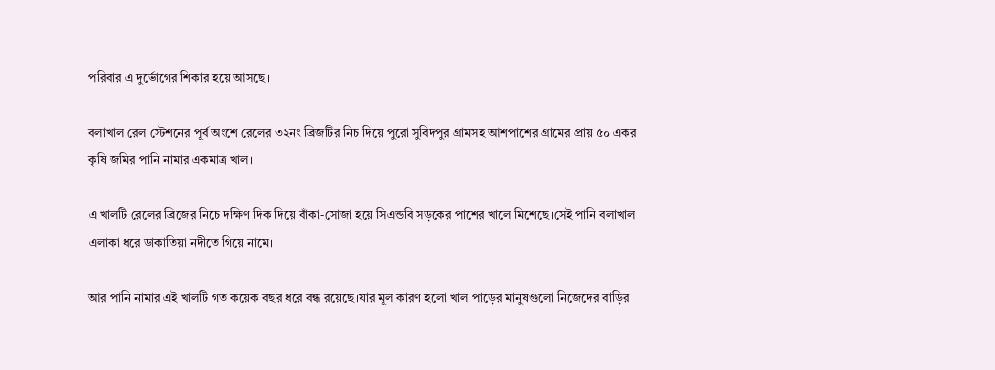পরিবার এ দুর্ভোগের শিকার হয়ে আসছে।

বলাখাল রেল স্টেশনের পূর্ব অংশে রেলের ৩২নং ব্রিজটির নিচ দিয়ে পুরো সুবিদপুর গ্রামসহ আশপাশের গ্রামের প্রায় ৫০ একর কৃষি জমির পানি নামার একমাত্র খাল।

এ খালটি রেলের ব্রিজের নিচে দক্ষিণ দিক দিয়ে বাঁকা-সোজা হয়ে সিএন্ডবি সড়কের পাশের খালে মিশেছে।সেই পানি বলাখাল এলাকা ধরে ডাকাতিয়া নদীতে গিয়ে নামে।

আর পানি নামার এই খালটি গত কয়েক বছর ধরে বন্ধ রয়েছে।যার মূল কারণ হলো খাল পাড়ের মানুষগুলো নিজেদের বাড়ির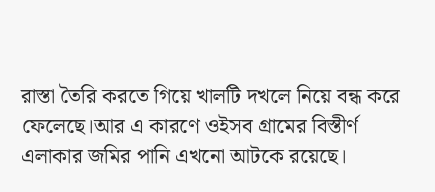রাস্তা তৈরি করতে গিয়ে খালটি দখলে নিয়ে বন্ধ করে ফেলেছে।আর এ কারণে ওইসব গ্রামের বিস্তীর্ণ এলাকার জমির পানি এখনো আটকে রয়েছে।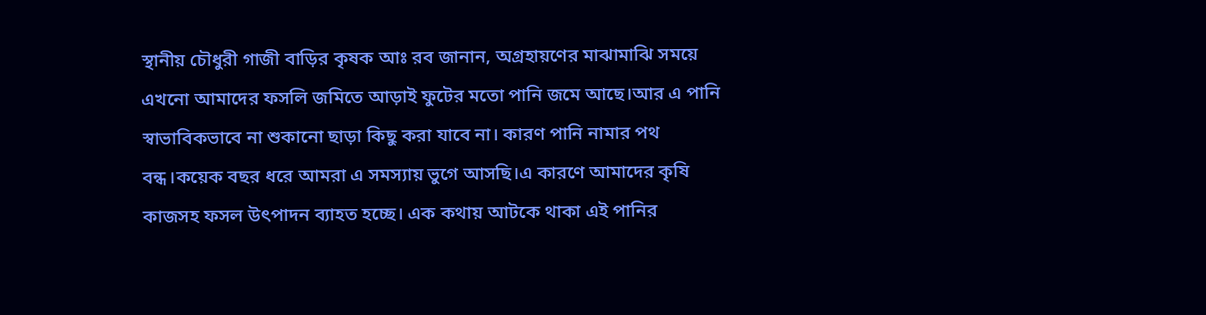স্থানীয় চৌধুরী গাজী বাড়ির কৃষক আঃ রব জানান, অগ্রহায়ণের মাঝামাঝি সময়ে এখনো আমাদের ফসলি জমিতে আড়াই ফুটের মতো পানি জমে আছে।আর এ পানি স্বাভাবিকভাবে না শুকানো ছাড়া কিছু করা যাবে না। কারণ পানি নামার পথ বন্ধ।কয়েক বছর ধরে আমরা এ সমস্যায় ভুগে আসছি।এ কারণে আমাদের কৃষি কাজসহ ফসল উৎপাদন ব্যাহত হচ্ছে। এক কথায় আটকে থাকা এই পানির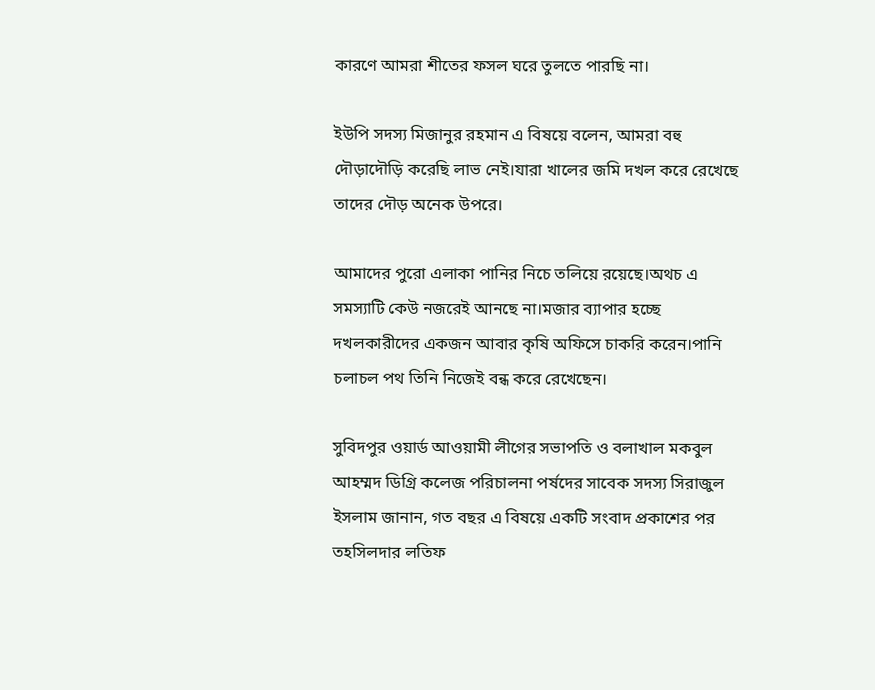কারণে আমরা শীতের ফসল ঘরে তুলতে পারছি না।

ইউপি সদস্য মিজানুর রহমান এ বিষয়ে বলেন, আমরা বহু দৌড়াদৌড়ি করেছি লাভ নেই।যারা খালের জমি দখল করে রেখেছে তাদের দৌড় অনেক উপরে।

আমাদের পুরো এলাকা পানির নিচে তলিয়ে রয়েছে।অথচ এ সমস্যাটি কেউ নজরেই আনছে না।মজার ব্যাপার হচ্ছে দখলকারীদের একজন আবার কৃষি অফিসে চাকরি করেন।পানি চলাচল পথ তিনি নিজেই বন্ধ করে রেখেছেন।

সুবিদপুর ওয়ার্ড আওয়ামী লীগের সভাপতি ও বলাখাল মকবুল আহম্মদ ডিগ্রি কলেজ পরিচালনা পর্ষদের সাবেক সদস্য সিরাজুল ইসলাম জানান, গত বছর এ বিষয়ে একটি সংবাদ প্রকাশের পর তহসিলদার লতিফ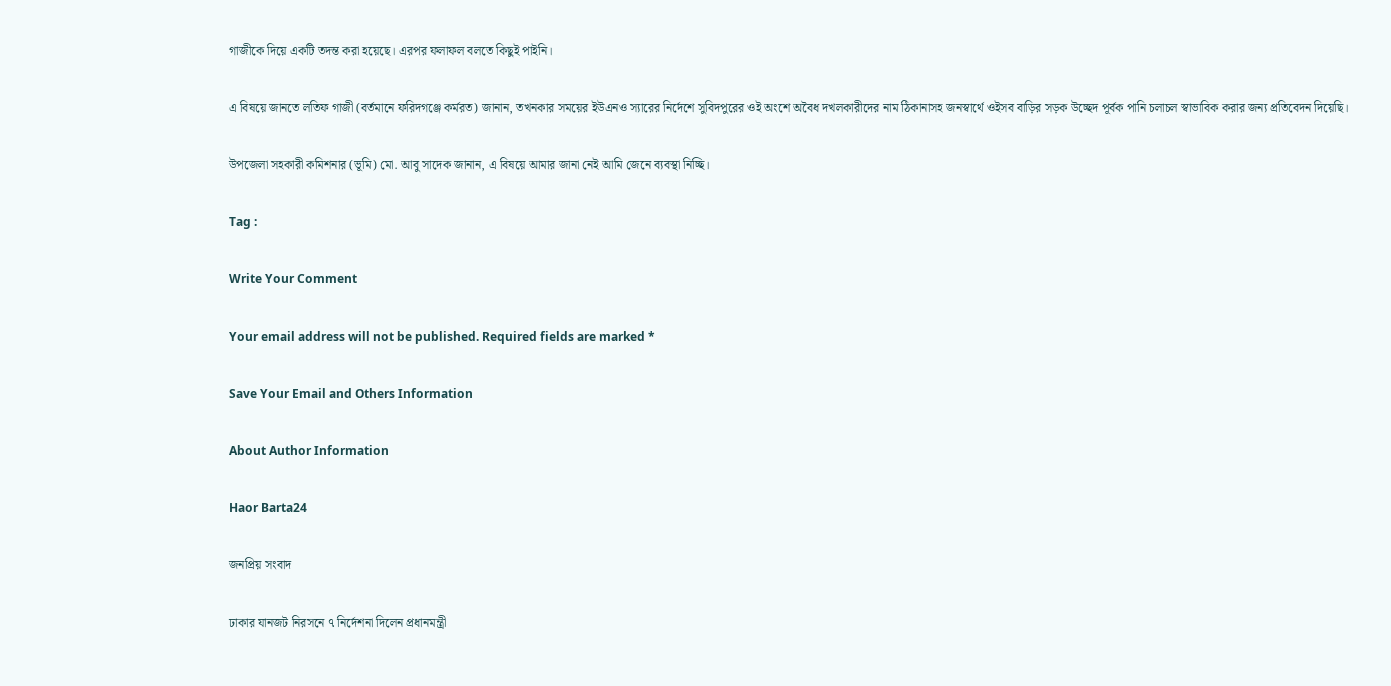গাজীকে দিয়ে একটি তদন্ত করা হয়েছে। এরপর ফলাফল বলতে কিছুই পাইনি।

এ বিষয়ে জানতে লতিফ গাজী (বর্তমানে ফরিদগঞ্জে কর্মরত) জানান, তখনকার সময়ের ইউএনও স্যারের নির্দেশে সুবিদপুরের ওই অংশে অবৈধ দখলকারীদের নাম ঠিকানাসহ জনস্বার্থে ওইসব বাড়ির সড়ক উচ্ছেদ পূর্বক পানি চলাচল স্বাভাবিক করার জন্য প্রতিবেদন দিয়েছি।

উপজেলা সহকারী কমিশনার (ভূমি) মো. আবু সাদেক জানান, এ বিষয়ে আমার জানা নেই আমি জেনে ব্যবস্থা নিচ্ছি।

Tag :

Write Your Comment

Your email address will not be published. Required fields are marked *

Save Your Email and Others Information

About Author Information

Haor Barta24

জনপ্রিয় সংবাদ

ঢাকার যানজট নিরসনে ৭ নির্দেশনা দিলেন প্রধানমন্ত্রী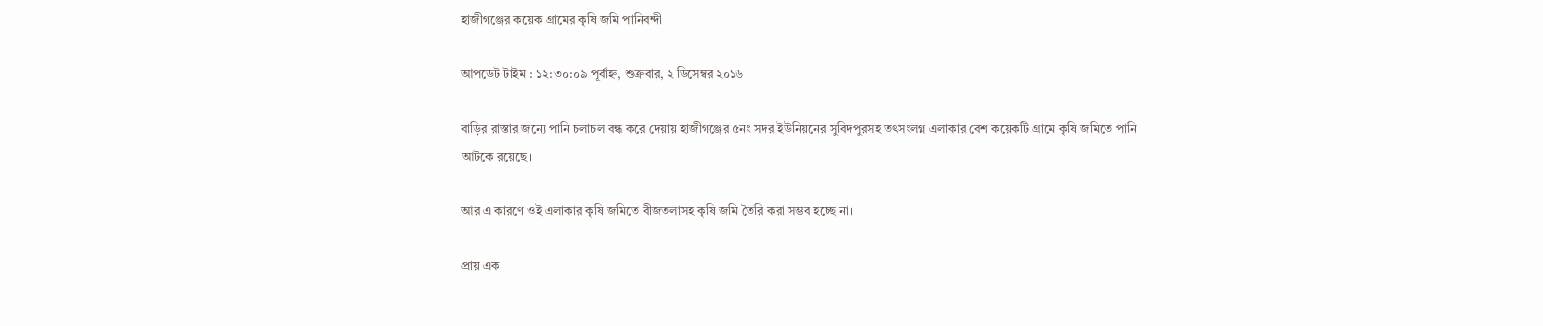হাজীগঞ্জের কয়েক গ্রামের কৃষি জমি পানিবন্দী

আপডেট টাইম : ১২:৩০:০৯ পূর্বাহ্ন, শুক্রবার, ২ ডিসেম্বর ২০১৬

বাড়ির রাস্তার জন্যে পানি চলাচল বন্ধ করে দেয়ায় হাজীগঞ্জের ৫নং সদর ইউনিয়নের সুবিদপুরসহ তৎসংলগ্ন এলাকার বেশ কয়েকটি গ্রামে কৃষি জমিতে পানি আটকে রয়েছে।

আর এ কারণে ওই এলাকার কৃষি জমিতে বীজতলাসহ কৃষি জমি তৈরি করা সম্ভব হচ্ছে না।

প্রায় এক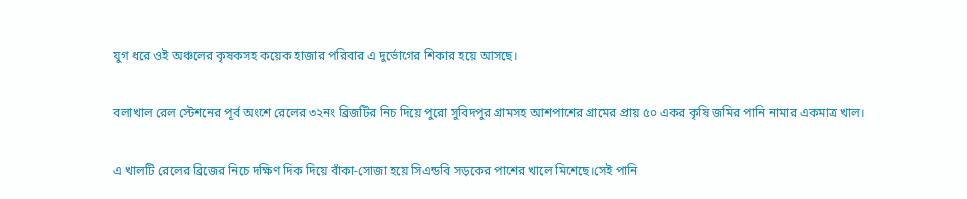যুগ ধরে ওই অঞ্চলের কৃষকসহ কয়েক হাজার পরিবার এ দুর্ভোগের শিকার হয়ে আসছে।

বলাখাল রেল স্টেশনের পূর্ব অংশে রেলের ৩২নং ব্রিজটির নিচ দিয়ে পুরো সুবিদপুর গ্রামসহ আশপাশের গ্রামের প্রায় ৫০ একর কৃষি জমির পানি নামার একমাত্র খাল।

এ খালটি রেলের ব্রিজের নিচে দক্ষিণ দিক দিয়ে বাঁকা-সোজা হয়ে সিএন্ডবি সড়কের পাশের খালে মিশেছে।সেই পানি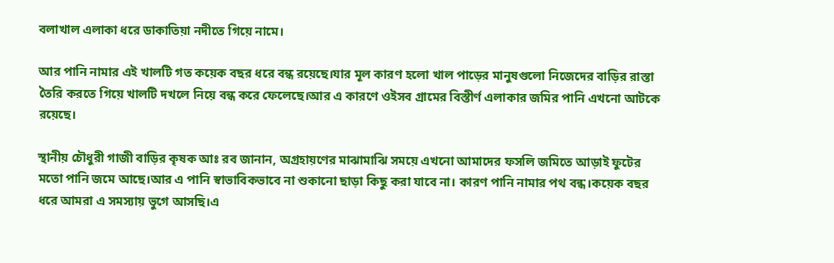বলাখাল এলাকা ধরে ডাকাতিয়া নদীতে গিয়ে নামে।

আর পানি নামার এই খালটি গত কয়েক বছর ধরে বন্ধ রয়েছে।যার মূল কারণ হলো খাল পাড়ের মানুষগুলো নিজেদের বাড়ির রাস্তা তৈরি করতে গিয়ে খালটি দখলে নিয়ে বন্ধ করে ফেলেছে।আর এ কারণে ওইসব গ্রামের বিস্তীর্ণ এলাকার জমির পানি এখনো আটকে রয়েছে।

স্থানীয় চৌধুরী গাজী বাড়ির কৃষক আঃ রব জানান, অগ্রহায়ণের মাঝামাঝি সময়ে এখনো আমাদের ফসলি জমিতে আড়াই ফুটের মতো পানি জমে আছে।আর এ পানি স্বাভাবিকভাবে না শুকানো ছাড়া কিছু করা যাবে না। কারণ পানি নামার পথ বন্ধ।কয়েক বছর ধরে আমরা এ সমস্যায় ভুগে আসছি।এ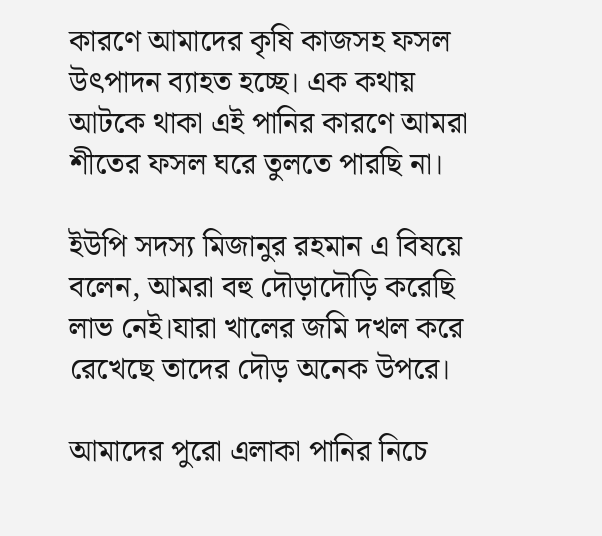কারণে আমাদের কৃষি কাজসহ ফসল উৎপাদন ব্যাহত হচ্ছে। এক কথায় আটকে থাকা এই পানির কারণে আমরা শীতের ফসল ঘরে তুলতে পারছি না।

ইউপি সদস্য মিজানুর রহমান এ বিষয়ে বলেন, আমরা বহু দৌড়াদৌড়ি করেছি লাভ নেই।যারা খালের জমি দখল করে রেখেছে তাদের দৌড় অনেক উপরে।

আমাদের পুরো এলাকা পানির নিচে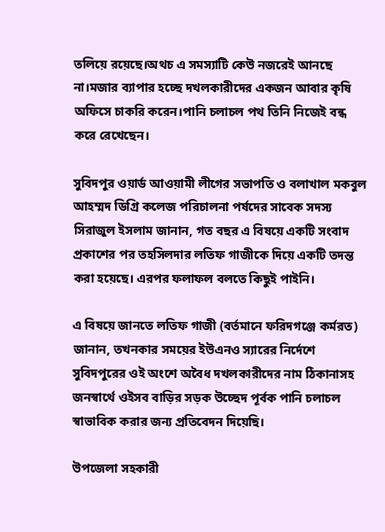তলিয়ে রয়েছে।অথচ এ সমস্যাটি কেউ নজরেই আনছে না।মজার ব্যাপার হচ্ছে দখলকারীদের একজন আবার কৃষি অফিসে চাকরি করেন।পানি চলাচল পথ তিনি নিজেই বন্ধ করে রেখেছেন।

সুবিদপুর ওয়ার্ড আওয়ামী লীগের সভাপতি ও বলাখাল মকবুল আহম্মদ ডিগ্রি কলেজ পরিচালনা পর্ষদের সাবেক সদস্য সিরাজুল ইসলাম জানান, গত বছর এ বিষয়ে একটি সংবাদ প্রকাশের পর তহসিলদার লতিফ গাজীকে দিয়ে একটি তদন্ত করা হয়েছে। এরপর ফলাফল বলতে কিছুই পাইনি।

এ বিষয়ে জানতে লতিফ গাজী (বর্তমানে ফরিদগঞ্জে কর্মরত) জানান, তখনকার সময়ের ইউএনও স্যারের নির্দেশে সুবিদপুরের ওই অংশে অবৈধ দখলকারীদের নাম ঠিকানাসহ জনস্বার্থে ওইসব বাড়ির সড়ক উচ্ছেদ পূর্বক পানি চলাচল স্বাভাবিক করার জন্য প্রতিবেদন দিয়েছি।

উপজেলা সহকারী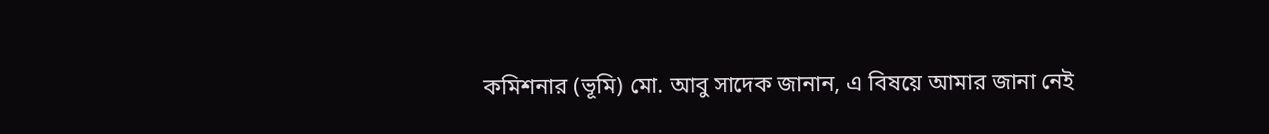কমিশনার (ভূমি) মো. আবু সাদেক জানান, এ বিষয়ে আমার জানা নেই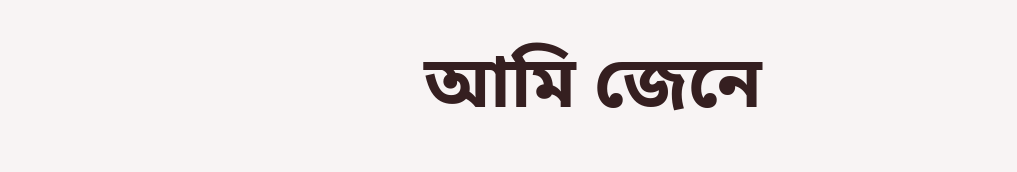আমি জেনে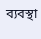ব্যবস্থা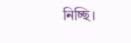নিচ্ছি।